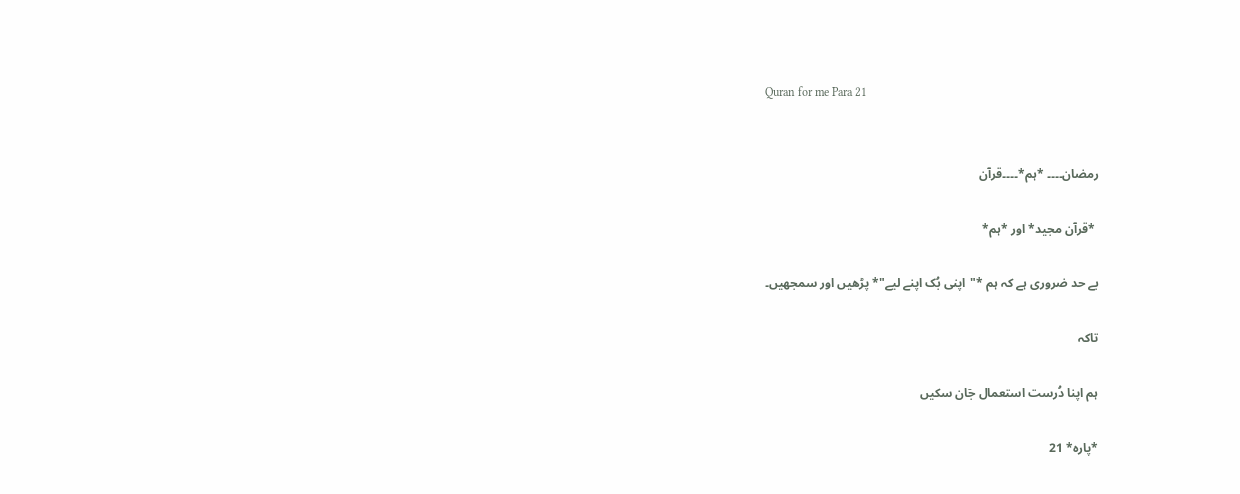Quran for me Para 21


رمضان۔۔۔۔ *ہم*۔۔۔۔قرآن

 *قرآن مجید* اور *ہم*

بے حد ضروری ہے کہ ہم *"اپنی بُک اپنے لیے"* پڑھیں اور سمجھیں۔

تاکہ

ہم اپنا دُرست استعمال جٙان سکیں

*پارہ* 21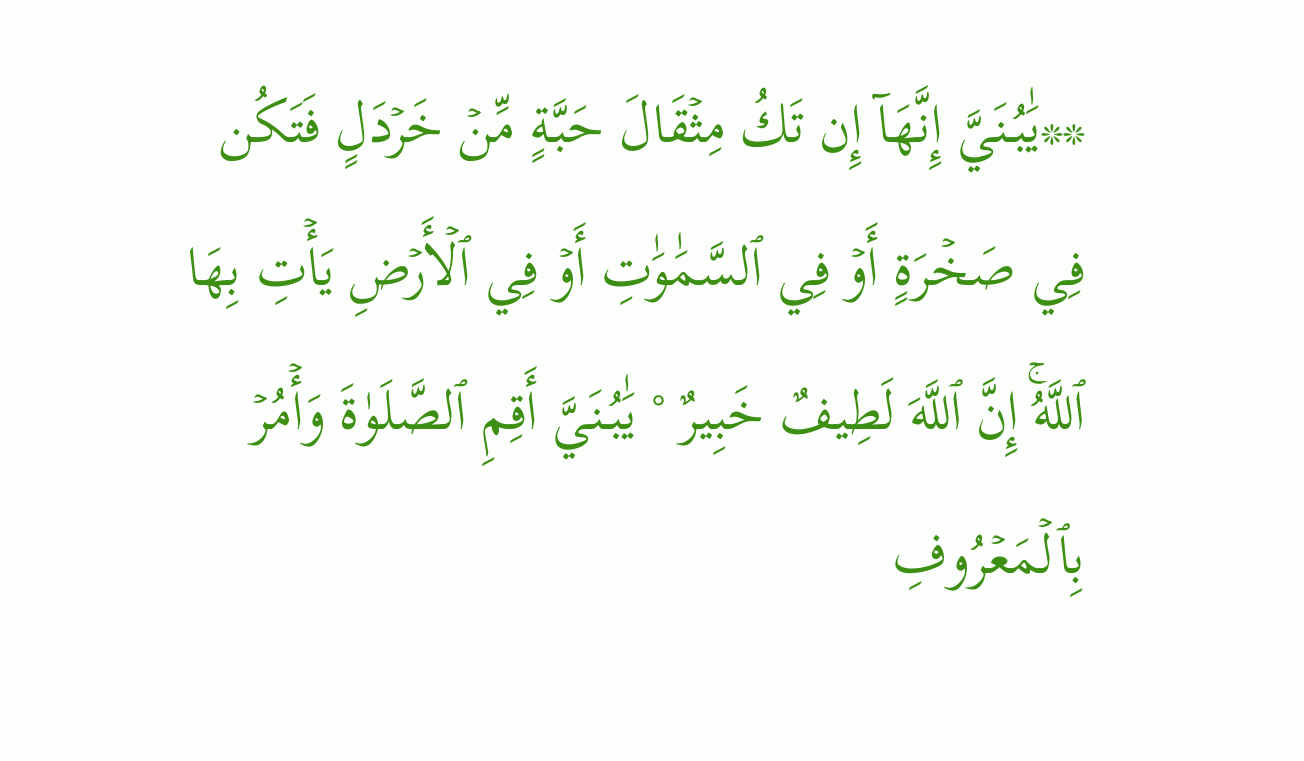**يَٰبُنَيَّ إِنَّهَآ إِن تَكُ مِثۡقَالَ حَبَّةٍ مِّنۡ خَرۡدَلٍ فَتَكُن فِي صَخۡرَةٍ أَوۡ فِي ٱلسَّمَٰوَٰتِ أَوۡ فِي ٱلۡأَرۡضِ يَأۡتِ بِهَا ٱللَّهُۚ إِنَّ ٱللَّهَ لَطِيفٌ خَبِيرٌ ° يَٰبُنَيَّ أَقِمِ ٱلصَّلَوٰةَ وَأۡمُرۡ بِٱلۡمَعۡرُوفِ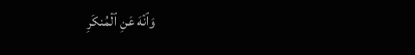وَٱنۡهَ عَنِ ٱلۡمُنكَرِ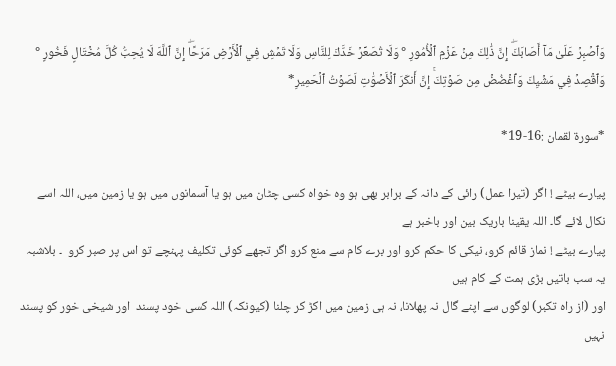وَٱصۡبِرۡ عَلَىٰ مَآ أَصَابَكَۖ إِنَّ ذَٰلِكَ مِنۡ عَزۡمِ ٱلۡأُمُورِ ° وَلَا تُصَعِّرۡ خَدَّكَ لِلنَّاسِ وَلَا تَمۡشِ فِي ٱلۡأَرۡضِ مَرَحًاۖ إِنَّ ٱللَّهَ لَا يُحِبُّ كُلَّ مُخۡتَالٍ فَخُورٍ ° وَٱقۡصِدۡ فِي مَشۡيِكَ وَٱغۡضُضۡ مِن صَوۡتِكَۚ إِنَّ أَنكَرَ ٱلۡأَصۡوَٰتِ لَصَوۡتُ ٱلۡحَمِيرِ*

*سورة لقمان :16-19*

پیارے بیٹے ! اگر (تیرا عمل) رائی کے دانہ کے برابر بھی ہو وہ خواہ کسی چٹان میں ہو یا آسمانوں میں ہو یا زمین میں، اللہ اسے  نکال لائے گا۔ اللہ یقینا باریک بین اور باخبر ہے
پیارے بیٹے ! نماز قائم کرو، نیکی کا حکم کرو اور برے کام سے منع کرو اگر تجھے کوئی تکلیف پہنچے تو اس پر صبر کرو  ۔ بلاشبہ یہ سب باتیں بڑی ہمت کے کام ہیں
اور (از راہ تکبر) لوگوں سے اپنے گال نہ پھلانا، نہ ہی زمین میں اکڑ کر چلنا (کیونکہ) اللہ کسی خود پسند  اور شیخی خور کو پسند نہیں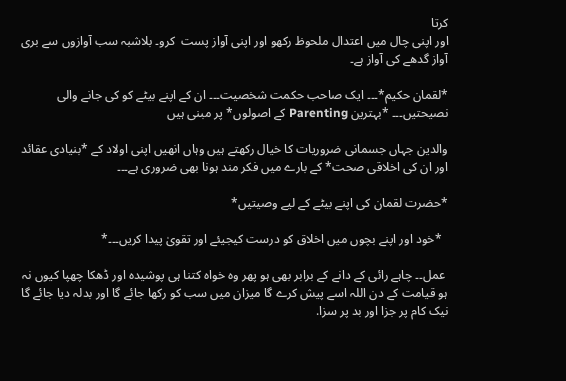کرتا
اور اپنی چال میں اعتدال ملحوظ رکھو اور اپنی آواز پست  کرو۔ بلاشبہ سب آوازوں سے بری آواز گدھے کی آواز ہے۔

*لقمان حکیم*۔۔۔ ایک صاحب حکمت شخصیت۔۔۔ ان کے اپنے بیٹے کو کی جانے والی نصیحتیں۔۔۔ *بہترین Parenting کے اصولوں* پر مبنی ہیں

والدین جہاں جسمانی ضروریات کا خیال رکھتے ہیں وہاں انھیں اپنی اولاد کے *بنیادی عقائد اور ان کی اخلاقی صحت* کے بارے میں فکر مند ہونا بھی ضروری ہے۔۔۔

*حضرت لقمان کی اپنے بیٹے کے لیے وصیتیں*

  *خود اور اپنے بچوں میں اخلاق کو درست کیجیئے اور تقویٰ پیدا کریں۔۔۔*

 عمل۔۔ چاہے رائی کے دانے کے برابر بھی ہو پھر وہ خواہ کتنا ہی پوشیدہ اور ڈھکا چھپا کیوں نہ ہو قیامت کے دن اللہ اسے پیش کرے گا میزان میں سب کو رکھا جائے گا اور بدلہ دیا جائے گا نیک کام پر جزا اور بد پر سزا.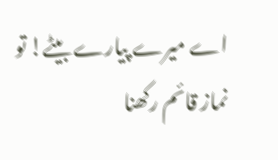اے میرے پیارے بیٹے! تو نماز قائم رکھنا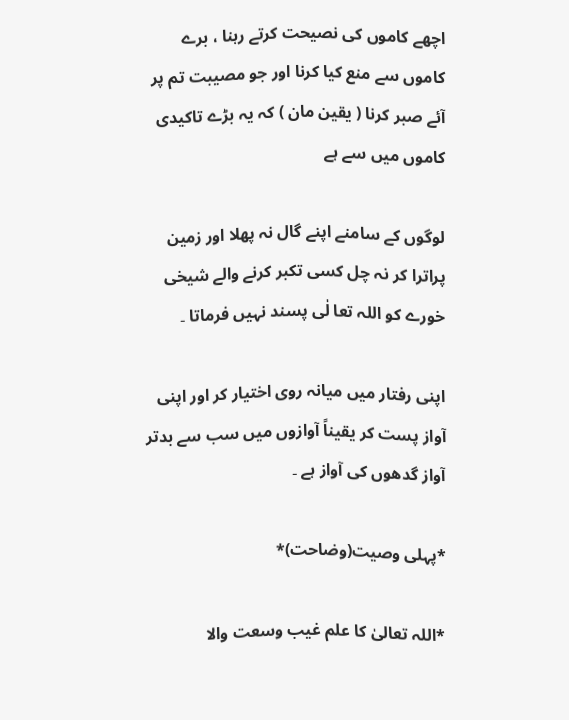اچھے کاموں کی نصیحت کرتے رہنا ، برے کاموں سے منع کیا کرنا اور جو مصیبت تم پر آئے صبر کرنا ( یقین مان ) کہ یہ بڑے تاکیدی کاموں میں سے ہے

لوگوں کے سامنے اپنے گال نہ پھلا اور زمین پراترا کر نہ چل کسی تکبر کرنے والے شیخی خورے کو اللہ تعا لٰی پسند نہیں فرماتا ۔

اپنی رفتار میں میانہ روی اختیار کر اور اپنی آواز پست کر یقیناً آوازوں میں سب سے بدتر آواز گدھوں کی آواز ہے ۔

*پہلی وصیت(وضاحت)*

*اللہ تعالیٰ کا علم غیب وسعت والا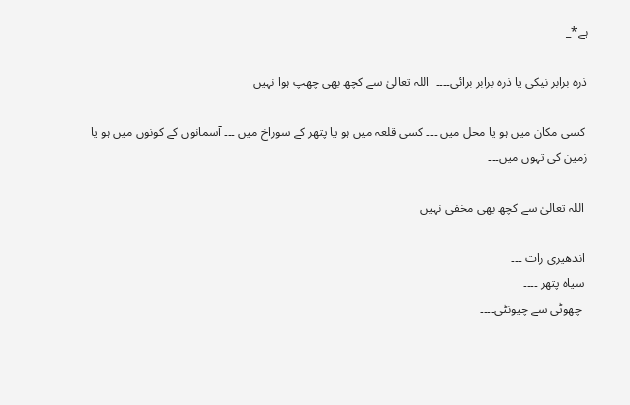ہے*_

ذرہ برابر نیکی یا ذرہ برابر برائی۔۔۔۔  اللہ تعالیٰ سے کچھ بھی چھپ ہوا نہیں

 کسی مکان میں ہو یا محل میں ۔۔۔ کسی قلعہ میں ہو یا پتھر کے سوراخ میں ۔۔۔ آسمانوں کے کونوں میں ہو یا زمین کی تہوں میں۔۔۔

 اللہ تعالیٰ سے کچھ بھی مخفی نہیں

 اندھیری رات ۔۔۔
 سیاہ پتھر ۔۔۔۔
  چھوٹی سے چیونٹی۔۔۔۔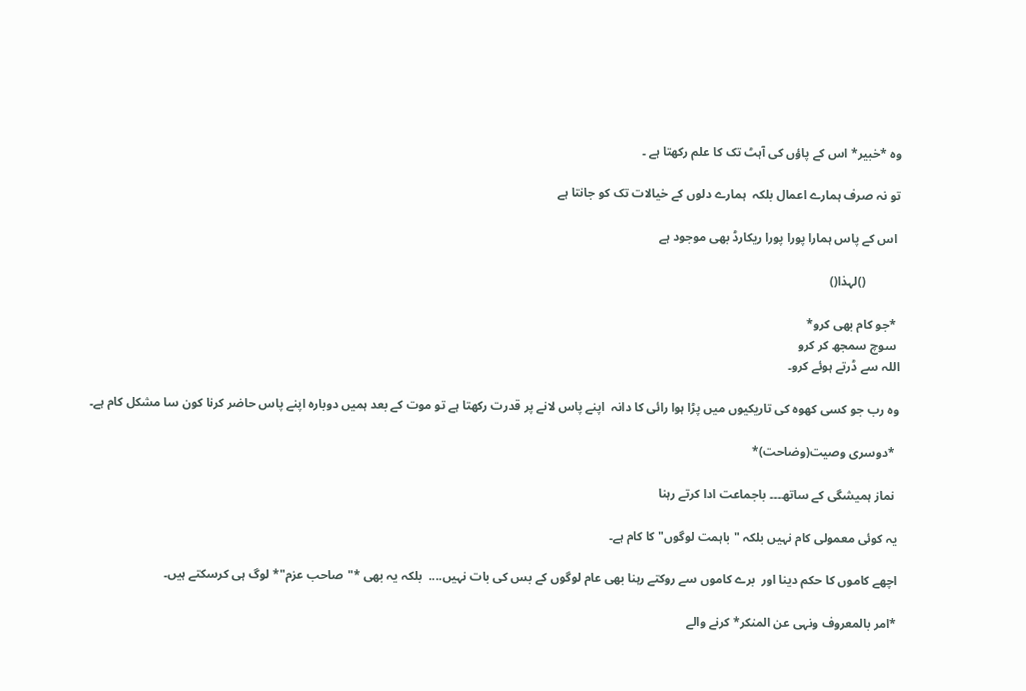وہ *خبیر* اس کے پاؤں کی آہٹ تک کا علم رکھتا ہے ۔

تو نہ صرف ہمارے اعمال بلکہ  ہمارے دلوں کے خیالات تک کو جانتا ہے

 اس کے پاس ہمارا پورا پورا ریکارڈ بھی موجود ہے

           ()لہذا()

 *جو کام بھی کرو*
 سوچ سمجھ کر کرو
اللہ سے ڈرتے ہوئے کرو۔

وہ رب جو کسی کھوہ کی تاریکیوں میں پڑا ہوا رائی کا دانہ  اپنے پاس لانے پر قدرت رکھتا ہے تو موت کے بعد ہمیں دوبارہ اپنے پاس حاضر کرنا کون سا مشکل کام ہے۔

 *دوسری وصیت(وضاحت)*

 نماز ہمیشگی کے ساتھ۔۔۔ باجماعت ادا کرتے رہنا

یہ کوئی معمولی کام نہیں بلکہ "باہمت لوگوں" کا کام ہے۔

اچھے کاموں کا حکم دینا اور  برے کاموں سے روکتے رہنا بھی عام لوگوں کے بس کی بات نہیں....  بلکہ یہ بھی *"صاحب عزم"* لوگ ہی کرسکتے ہیں۔

*امر بالمعروف ونہی عن المنکر* کرنے والے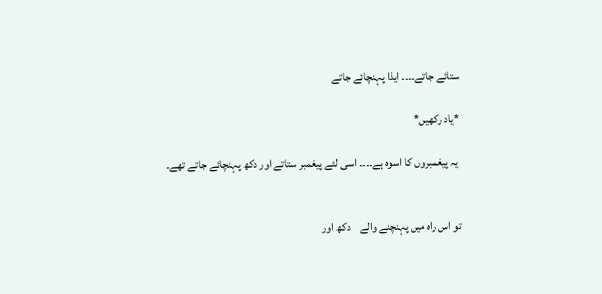ستائے جاتے۔۔۔۔ ایذا پہنچائے جاتے

*یاد رکھیں*

 یہ پیغمبروں کا اسوہ ہے۔۔۔۔ اسی لئے پیغمبر ستاتے اور دکھ پہنچائے جاتے تھے۔


تو اس راہ میں پہنچنے والے    دکھ اور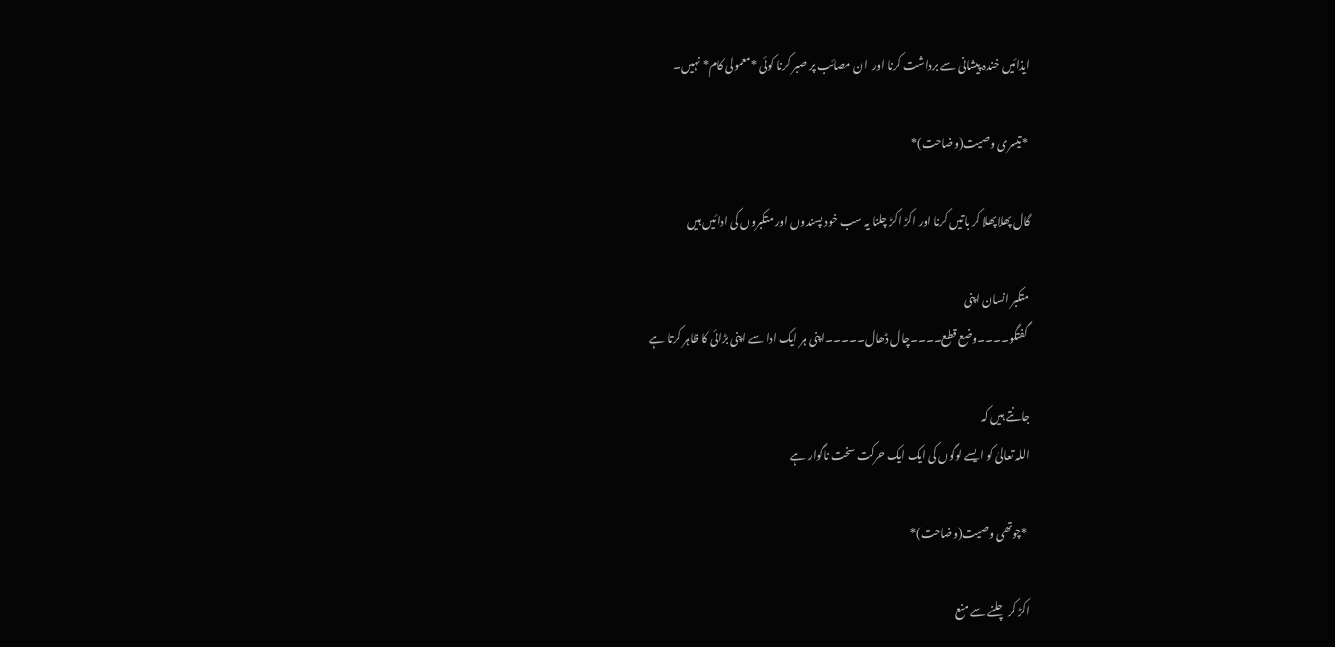ایذائیں خندہ پیشانی سے برداشت کرنا اور  ان مصائب پر صبر کرنا کوئی *معمولی کام* نہیں۔

 *تیسری وصیت(وضاحت)*

گال پھلا پھلا کر باتیں کرنا اور اکڑ اکڑ چلنا یہ سب خود پسندوں اور متکبروں کی ادائیں ہیں

متکبر انسان اپنی
 گفتگو۔۔۔۔وضع قطع۔۔۔۔چال ڈھال۔۔۔۔۔اپنی ہر ایک ادا سے اپنی بڑائی کا ظاہر کرتا ہے

جانتے ہیں کہ
اللہ تعالیٰ کو ایسے لوگوں کی ایک ایک حرکت سخت ناگوار ہے

 *چوتھی وصیت(وضاحت)*

اکڑ کر چلنے سے منع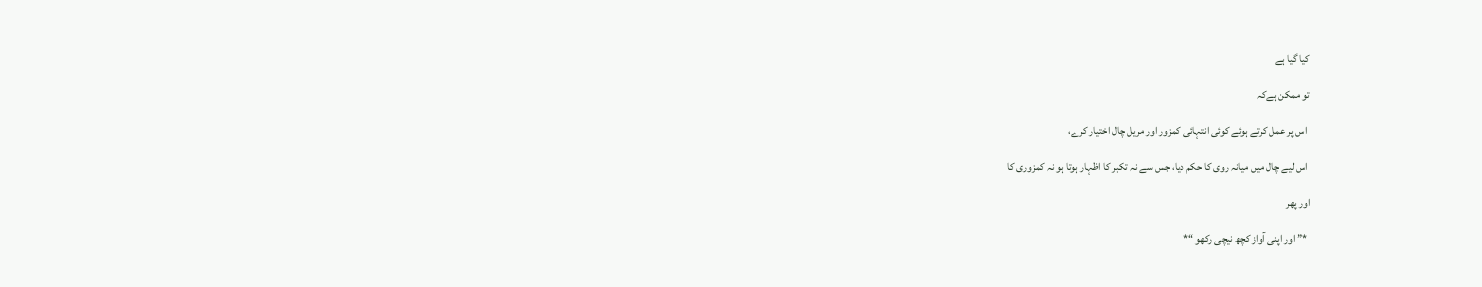کیا گیا ہے

تو ممکن ہےکہ

 اس پر عمل کرتے ہوئے کوئی انتہائی کمزور اور مریل چال اختیار کرے،

 اس لیے چال میں میانہ روی کا حکم دیا، جس سے نہ تکبر کا اظہار ہوتا ہو نہ کمزوری کا

اور پھر

 *” اور اپنی آواز کچھ نیچی رکھو “*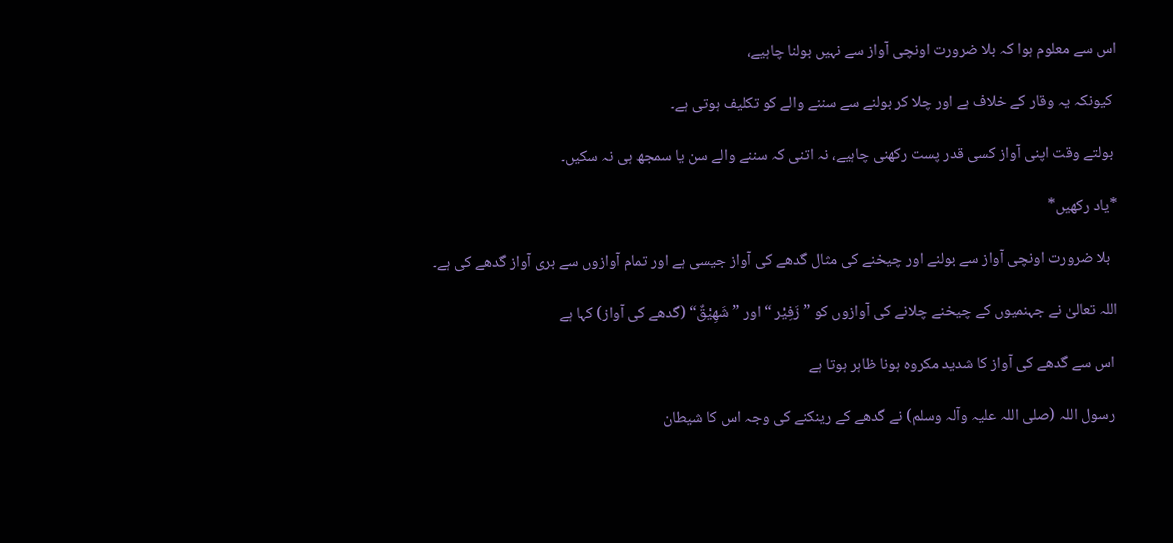اس سے معلوم ہوا کہ بلا ضرورت اونچی آواز سے نہیں بولنا چاہیے،

 کیونکہ یہ وقار کے خلاف ہے اور چلا کر بولنے سے سننے والے کو تکلیف ہوتی ہے۔

 بولتے وقت اپنی آواز کسی قدر پست رکھنی چاہیے، نہ اتنی کہ سننے والے سن یا سمجھ ہی نہ سکیں۔

*یاد رکھیں*

  بلا ضرورت اونچی آواز سے بولنے اور چیخنے کی مثال گدھے کی آواز جیسی ہے اور تمام آوازوں سے بری آواز گدھے کی ہے۔

اللہ تعالیٰ نے جہنمیوں کے چیخنے چلانے کی آوازوں کو ” زَفِیْر “ اور ” شَھِیْقٌ“ (گدھے کی آواز) کہا ہے

 اس سے گدھے کی آواز کا شدید مکروہ ہونا ظاہر ہوتا ہے

 رسول اللہ (صلی اللہ علیہ وآلہ وسلم) نے گدھے کے رینکنے کی وجہ اس کا شیطان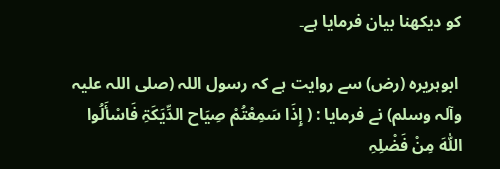کو دیکھنا بیان فرمایا ہے۔

 ابوہریرہ (رض) سے روایت ہے کہ رسول اللہ (صلی اللہ علیہ وآلہ وسلم) نے فرمایا : ( إِذَا سَمِعْتُمْ صِیَاح الدِّیَکَۃِ فَاسْأَلُوا اللّٰہَ مِنْ فَضْلِہِ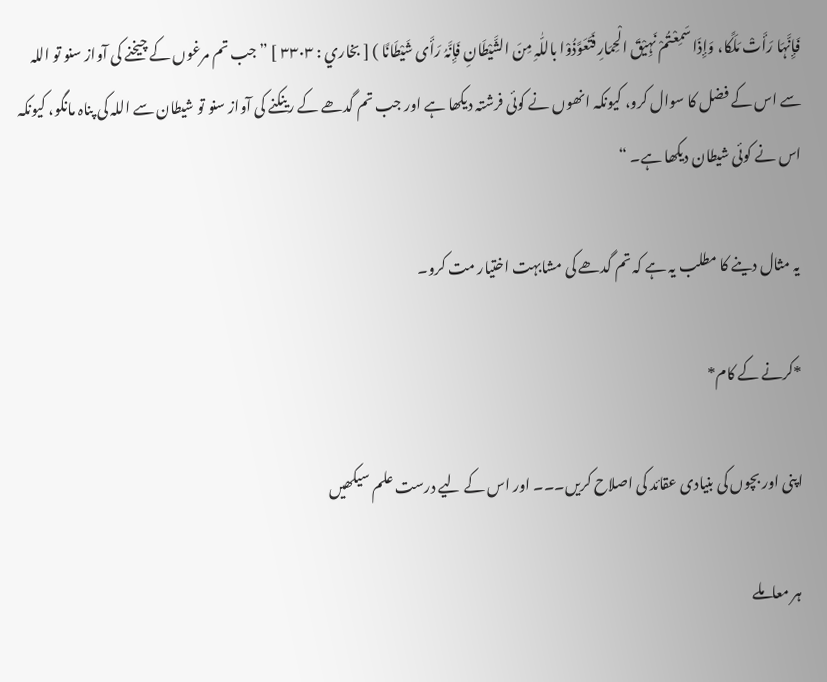فَإِنَّہَا رَأَتْ مَلَکًا، وَإِذَا سَمِعْتُمْ نَہِیْقَ الْحِمَارِ فَتَعَوَّذُوْا باللّٰہِ مِنَ الشَّیْطَانِ فَإِنَّہُ رَأَی شَیْطَانًا ) [ بخاري : ٣٣٠٣ ] ” جب تم مرغوں کے چیخنے کی آواز سنو تو اللہ سے اس کے فضل کا سوال کرو، کیونکہ انھوں نے کوئی فرشتہ دیکھا ہے اور جب تم گدھے کے رینکنے کی آواز سنو تو شیطان سے اللہ کی پناہ مانگو، کیونکہ اس نے کوئی شیطان دیکھا ہے۔ “

 یہ مثال دینے کا مطلب یہ ہے کہ تم گدھے کی مشابہت اختیار مت کرو۔

 *کرنے کے کام*

 اپنی اور بچوں کی بنیادی عقائد کی اصلاح کریں۔۔۔ اور اس کے لیے درست علم سیکھیں

  ہر معاملے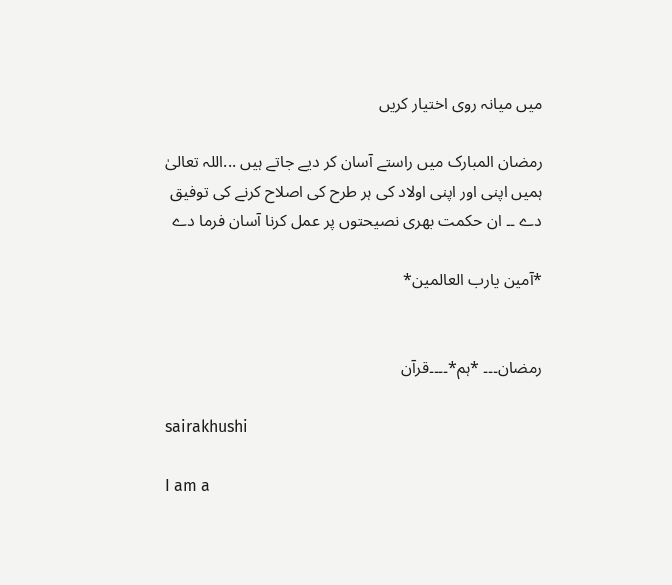میں میانہ روی اختیار کریں

رمضان المبارک میں راستے آسان کر دیے جاتے ہیں ...اللہ تعالیٰ ہمیں اپنی اور اپنی اولاد کی ہر طرح کی اصلاح کرنے کی توفیق دے ۔۔ ان حکمت بھری نصیحتوں پر عمل کرنا آسان فرما دے

*آمین یارب العالمین*


رمضان۔۔۔ *ہم*۔۔۔۔قرآن

sairakhushi

I am a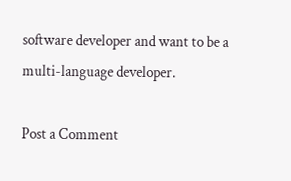software developer and want to be a multi-language developer.

Post a Comment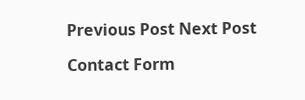Previous Post Next Post

Contact Form